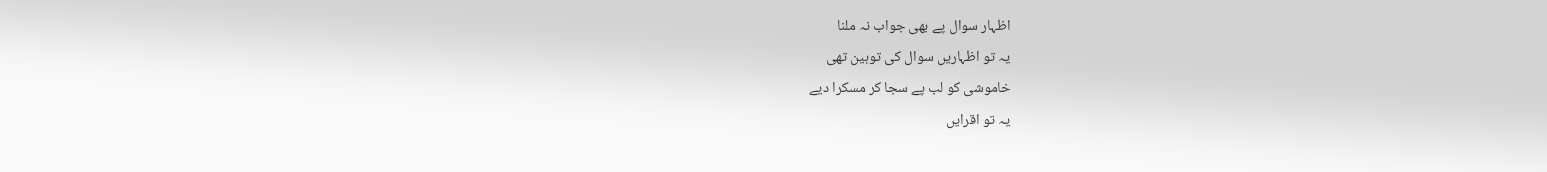اظہار سوال پے بھی جواب نہ ملنا
یہ تو اظہاریں سوال کی توہین تھی
خاموشی کو لب پے سجا کر مسکرا دیے
یہ تو اقرایں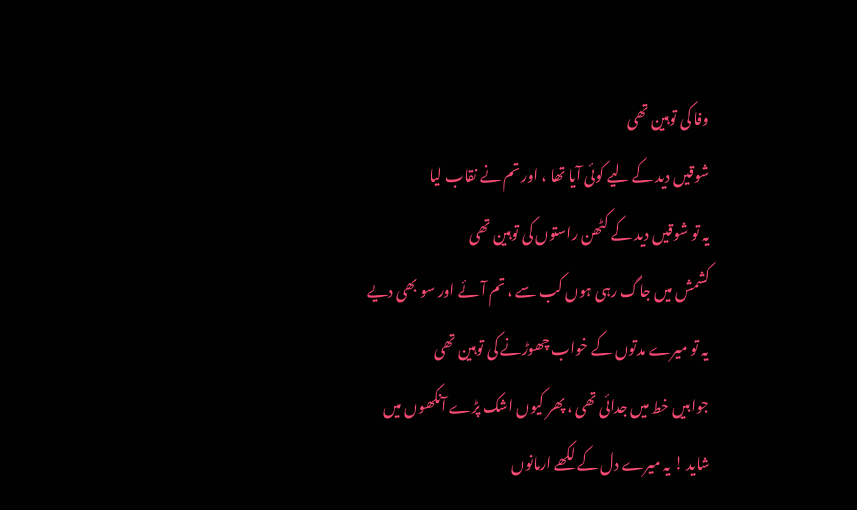وفا کی توہین تھی
شوقیں دید کے لیے کوئی آیا تھا ، اور تم نے نقاب لیا
یہ تو شوقیں دید کے کٹھن راستوں کی توہین تھی
کشمش میں جاگ رہی ہوں کب سے ، تم آئے اور سو بھی دیے
یہ تو میرے مدتوں کے خواب چھوڑنے کی توہین تھی
جوابیں خط میں جدائی تھی ، پھر کیوں اشک پڑے آنکھوں میں
شاید ! یہ میرے دل کے لکھے ارمانوں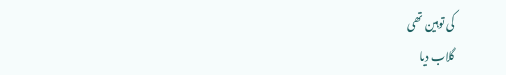کی توہین تھی
گلاب دیا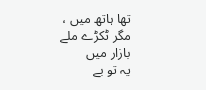تھا ہاتھ میں ، مگر ٹکڑے ملے بازار میں
یہ تو بے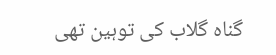گناہ گلاب کی توہین تھی